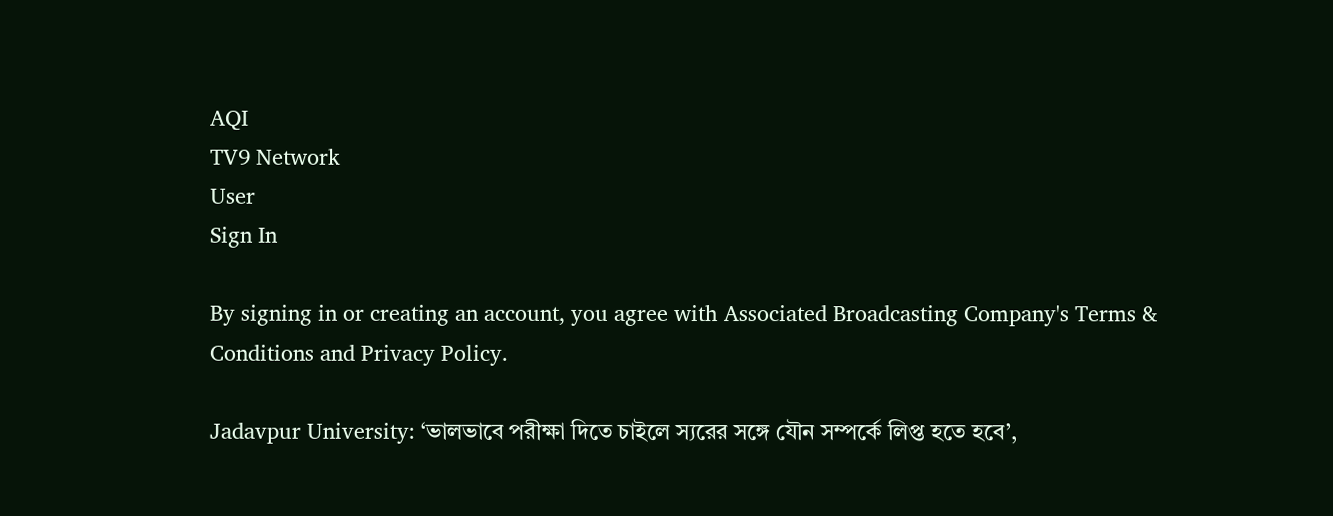AQI
TV9 Network
User
Sign In

By signing in or creating an account, you agree with Associated Broadcasting Company's Terms & Conditions and Privacy Policy.

Jadavpur University: ‘ভালভাবে পরীক্ষা দিতে চাইলে স্যরের সঙ্গে যৌন সম্পর্কে লিপ্ত হতে হবে’,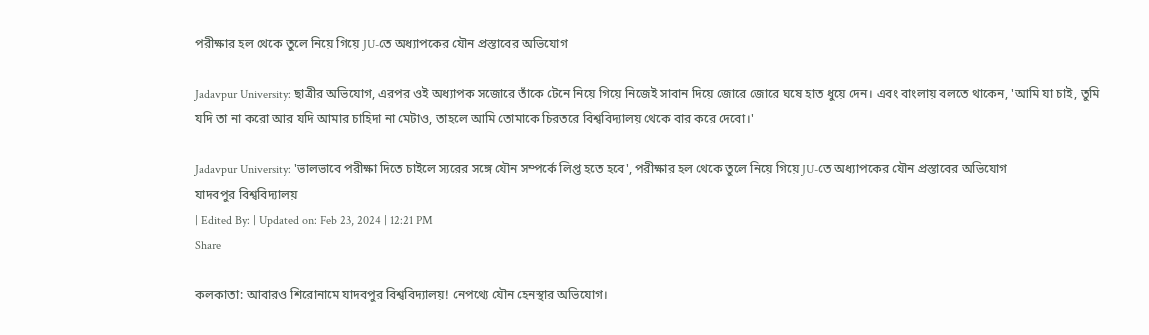পরীক্ষার হল থেকে তুলে নিয়ে গিয়ে JU-তে অধ্যাপকের যৌন প্রস্তাবের অভিযোগ

Jadavpur University: ছাত্রীর অভিযোগ, এরপর ওই অধ্যাপক সজোরে তাঁকে টেনে নিয়ে গিয়ে নিজেই সাবান দিয়ে জোরে জোরে ঘষে হাত ধুয়ে দেন। এবং বাংলায় বলতে থাকেন, 'আমি যা চাই, তুমি যদি তা না করো আর যদি আমার চাহিদা না মেটাও, তাহলে আমি তোমাকে চিরতরে বিশ্ববিদ্যালয় থেকে বার করে দেবো।'

Jadavpur University: 'ভালভাবে পরীক্ষা দিতে চাইলে স্যরের সঙ্গে যৌন সম্পর্কে লিপ্ত হতে হবে', পরীক্ষার হল থেকে তুলে নিয়ে গিয়ে JU-তে অধ্যাপকের যৌন প্রস্তাবের অভিযোগ
যাদবপুর বিশ্ববিদ্যালয়
| Edited By: | Updated on: Feb 23, 2024 | 12:21 PM
Share

কলকাতা: আবারও শিরোনামে যাদবপুর বিশ্ববিদ্যালয়! নেপথ্যে যৌন হেনস্থার অভিযোগ।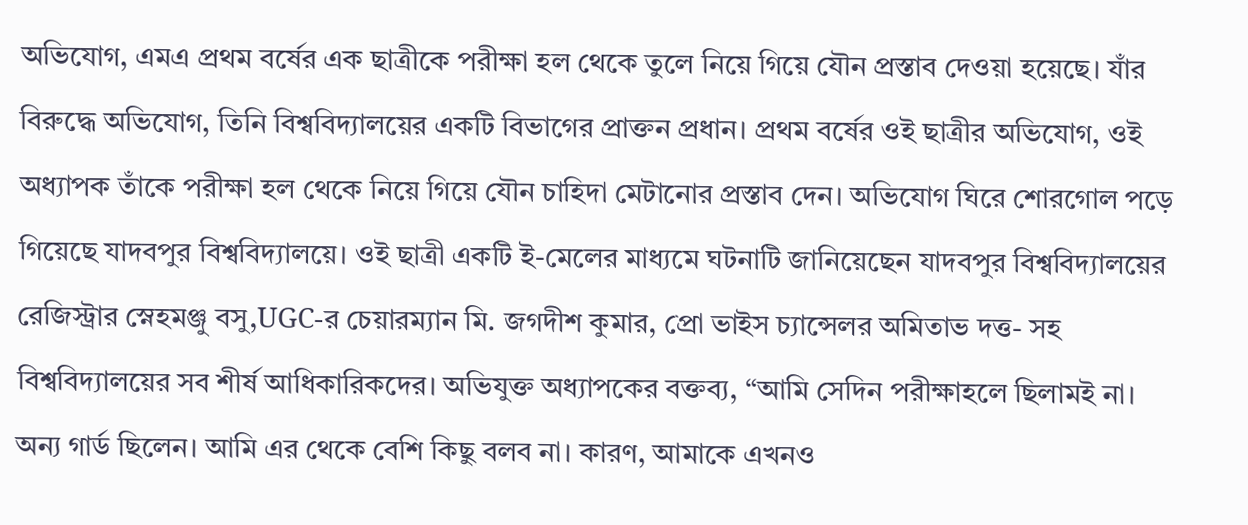অভিযোগ, এমএ প্রথম বর্ষের এক ছাত্রীকে পরীক্ষা হল থেকে তুলে নিয়ে গিয়ে যৌন প্রস্তাব দেওয়া হয়েছে। যাঁর বিরুদ্ধে অভিযোগ, তিনি বিশ্ববিদ্যালয়ের একটি বিভাগের প্রাক্তন প্রধান। প্রথম বর্ষের ওই ছাত্রীর অভিযোগ, ওই অধ্যাপক তাঁকে পরীক্ষা হল থেকে নিয়ে গিয়ে যৌন চাহিদা মেটানোর প্রস্তাব দেন। অভিযোগ ঘিরে শোরগোল পড়ে গিয়েছে যাদবপুর বিশ্ববিদ্যালয়ে। ওই ছাত্রী একটি ই-মেলের মাধ্যমে ঘটনাটি জানিয়েছেন যাদবপুর বিশ্ববিদ্যালয়ের রেজিস্ট্রার স্নেহমঞ্জু বসু,UGC-র চেয়ারম্যান মি. জগদীশ কুমার, প্রো ভাইস চ্যান্সেলর অমিতাভ দত্ত- সহ বিশ্ববিদ্যালয়ের সব শীর্ষ আধিকারিকদের। অভিযুক্ত অধ্যাপকের বক্তব্য, “আমি সেদিন পরীক্ষাহলে ছিলামই না। অন্য গার্ড ছিলেন। আমি এর থেকে বেশি কিছু বলব না। কারণ, আমাকে এখনও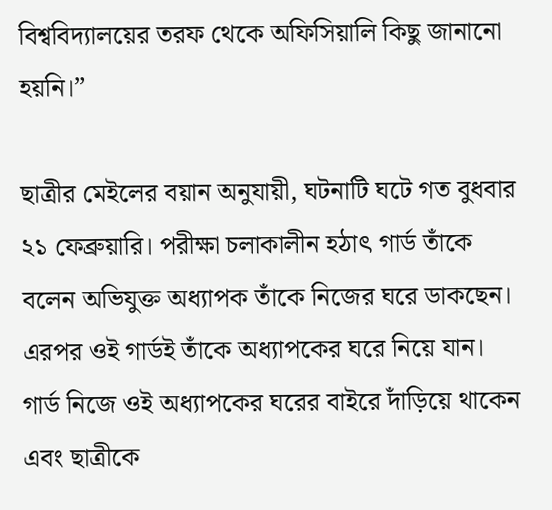বিশ্ববিদ্যালয়ের তরফ থেকে অফিসিয়ালি কিছু জানানো হয়নি।”

ছাত্রীর মেইলের বয়ান অনুযায়ী, ঘটনাটি ঘটে গত বুধবার ২১ ফেব্রুয়ারি। পরীক্ষা চলাকালীন হঠাৎ গার্ড তাঁকে বলেন অভিযুক্ত অধ্যাপক তাঁকে নিজের ঘরে ডাকছেন। এরপর ওই গার্ডই তাঁকে অধ্যাপকের ঘরে নিয়ে যান। গার্ড নিজে ওই অধ্যাপকের ঘরের বাইরে দাঁড়িয়ে থাকেন এবং ছাত্রীকে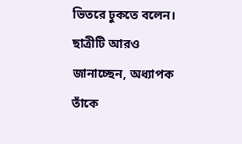ভিতরে ঢুকতে বলেন। ছাত্রীটি আরও জানাচ্ছেন, অধ্যাপক তাঁকে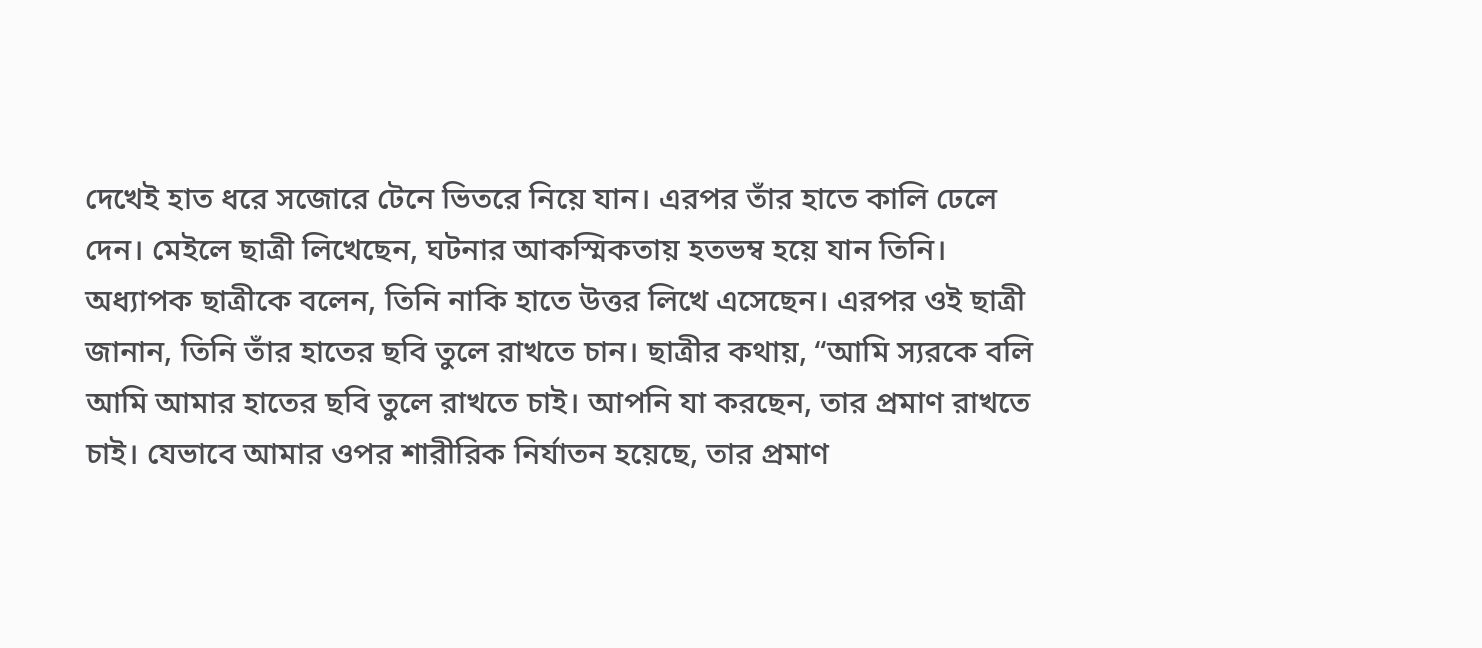দেখেই হাত ধরে সজোরে টেনে ভিতরে নিয়ে যান। এরপর তাঁর হাতে কালি ঢেলে দেন। মেইলে ছাত্রী লিখেছেন, ঘটনার আকস্মিকতায় হতভম্ব হয়ে যান তিনি। অধ্যাপক ছাত্রীকে বলেন, তিনি নাকি হাতে উত্তর লিখে এসেছেন। এরপর ওই ছাত্রী জানান, তিনি তাঁর হাতের ছবি তুলে রাখতে চান। ছাত্রীর কথায়, “আমি স্যরকে বলি আমি আমার হাতের ছবি তুলে রাখতে চাই। আপনি যা করছেন, তার প্রমাণ রাখতে চাই। যেভাবে আমার ওপর শারীরিক নির্যাতন হয়েছে, তার প্রমাণ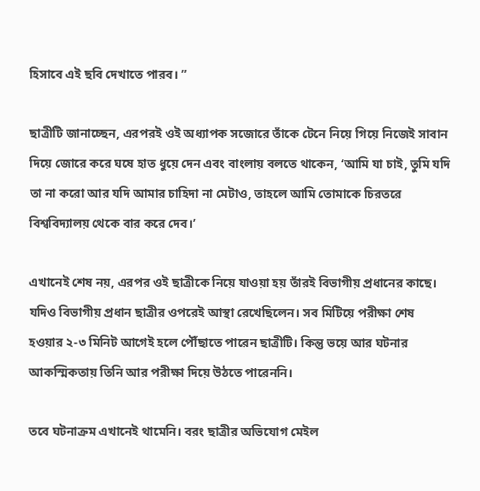হিসাবে এই ছবি দেখাতে পারব। ”

ছাত্রীটি জানাচ্ছেন, এরপরই ওই অধ্যাপক সজোরে তাঁকে টেনে নিয়ে গিয়ে নিজেই সাবান দিয়ে জোরে করে ঘষে হাত ধুয়ে দেন এবং বাংলায় বলতে থাকেন, ‘আমি যা চাই, তুমি যদি তা না করো আর যদি আমার চাহিদা না মেটাও, তাহলে আমি তোমাকে চিরতরে বিশ্ববিদ্যালয় থেকে বার করে দেব।’

এখানেই শেষ নয়, এরপর ওই ছাত্রীকে নিয়ে যাওয়া হয় তাঁরই বিভাগীয় প্রধানের কাছে। যদিও বিভাগীয় প্রধান ছাত্রীর ওপরেই আস্থা রেখেছিলেন। সব মিটিয়ে পরীক্ষা শেষ হওয়ার ২-৩ মিনিট আগেই হলে পৌঁছাতে পারেন ছাত্রীটি। কিন্তু ভয়ে আর ঘটনার আকস্মিকতায় তিনি আর পরীক্ষা দিয়ে উঠতে পারেননি।

তবে ঘটনাক্রম এখানেই থামেনি। বরং ছাত্রীর অভিযোগ মেইল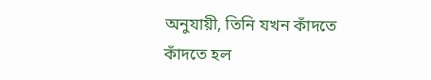অনুযায়ী, তিনি যখন কাঁদতে কাঁদতে হল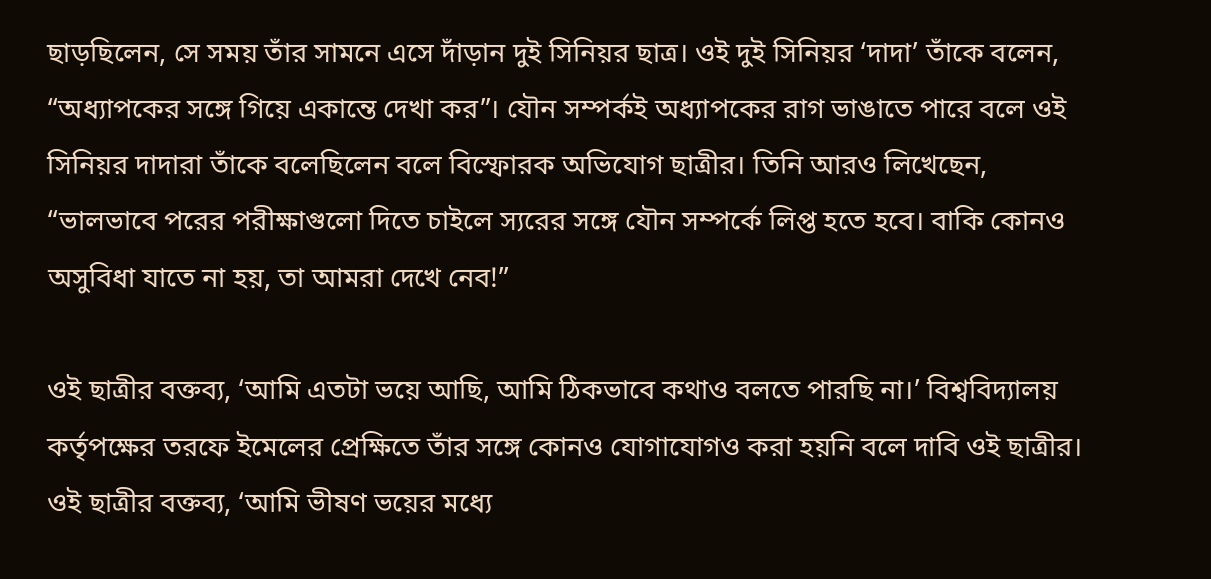ছাড়ছিলেন, সে সময় তাঁর সামনে এসে দাঁড়ান দুই সিনিয়র ছাত্র। ওই দুই সিনিয়র ‘দাদা’ তাঁকে বলেন, “অধ্যাপকের সঙ্গে গিয়ে একান্তে দেখা কর”। যৌন সম্পর্কই অধ্যাপকের রাগ ভাঙাতে পারে বলে ওই সিনিয়র দাদারা তাঁকে বলেছিলেন বলে বিস্ফোরক অভিযোগ ছাত্রীর। তিনি আরও লিখেছেন, “ভালভাবে পরের পরীক্ষাগুলো দিতে চাইলে স্যরের সঙ্গে যৌন সম্পর্কে লিপ্ত হতে হবে। বাকি কোনও অসুবিধা যাতে না হয়, তা আমরা দেখে নেব!”

ওই ছাত্রীর বক্তব্য, ‘আমি এতটা ভয়ে আছি, আমি ঠিকভাবে কথাও বলতে পারছি না।’ বিশ্ববিদ্যালয় কর্তৃপক্ষের তরফে ইমেলের প্রেক্ষিতে তাঁর সঙ্গে কোনও যোগাযোগও করা হয়নি বলে দাবি ওই ছাত্রীর। ওই ছাত্রীর বক্তব্য, ‘আমি ভীষণ ভয়ের মধ্যে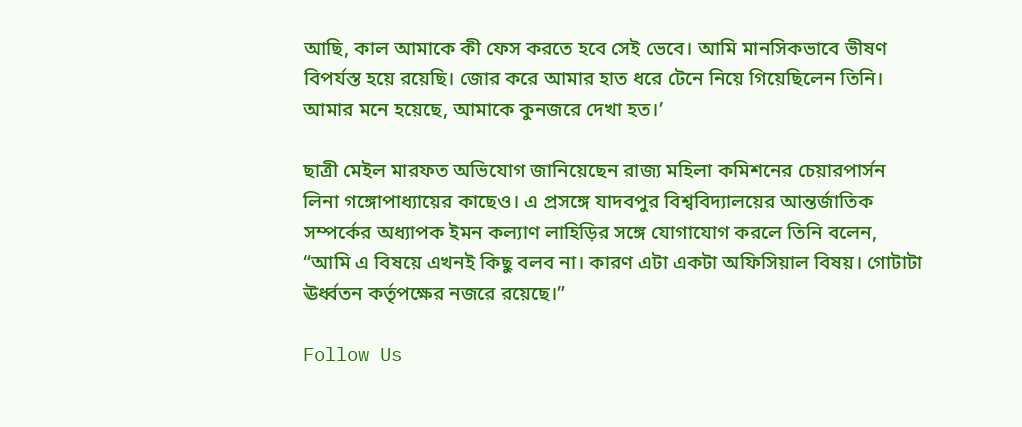আছি, কাল আমাকে কী ফেস করতে হবে সেই ভেবে। আমি মানসিকভাবে ভীষণ বিপর্যস্ত হয়ে রয়েছি। জোর করে আমার হাত ধরে টেনে নিয়ে গিয়েছিলেন তিনি। আমার মনে হয়েছে, আমাকে কুনজরে দেখা হত।’

ছাত্রী মেইল মারফত অভিযোগ জানিয়েছেন রাজ্য মহিলা কমিশনের চেয়ারপার্সন লিনা গঙ্গোপাধ্যায়ের কাছেও। এ প্রসঙ্গে যাদবপুর বিশ্ববিদ্যালয়ের আন্তর্জাতিক সম্পর্কের অধ্যাপক ইমন কল্যাণ লাহিড়ির সঙ্গে যোগাযোগ করলে তিনি বলেন, “আমি এ বিষয়ে এখনই কিছু বলব না। কারণ এটা একটা অফিসিয়াল বিষয়। গোটাটা ঊর্ধ্বতন কর্তৃপক্ষের নজরে রয়েছে।”

Follow Us